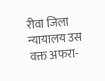रीवा जिला न्यायालय उस वक्त अफरा-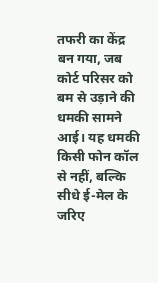तफरी का केंद्र बन गया, जब कोर्ट परिसर को बम से उड़ाने की धमकी सामने आई। यह धमकी किसी फोन कॉल से नहीं, बल्कि सीधे ई-मेल के जरिए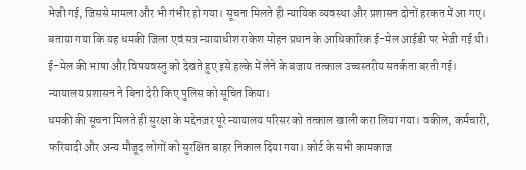भेजी गई, जिससे मामला और भी गंभीर हो गया। सूचना मिलते ही न्यायिक व्यवस्था और प्रशासन दोनों हरकत में आ गए। बताया गया कि यह धमकी जिला एवं सत्र न्यायाधीश राकेश मोहन प्रधान के आधिकारिक ई-मेल आईडी पर भेजी गई थी। ई-मेल की भाषा और विषयवस्तु को देखते हुए इसे हल्के में लेने के बजाय तत्काल उच्चस्तरीय सतर्कता बरती गई। न्यायालय प्रशासन ने बिना देरी किए पुलिस को सूचित किया।
धमकी की सूचना मिलते ही सुरक्षा के मद्देनज़र पूरे न्यायालय परिसर को तत्काल खाली करा लिया गया। वकील, कर्मचारी, फरियादी और अन्य मौजूद लोगों को सुरक्षित बाहर निकाल दिया गया। कोर्ट के सभी कामकाज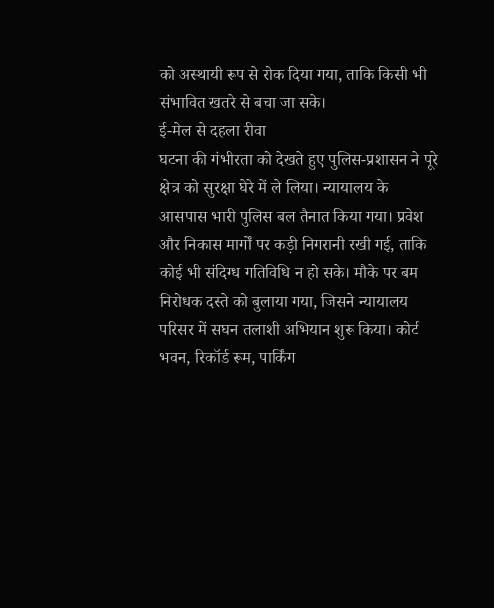को अस्थायी रूप से रोक दिया गया, ताकि किसी भी संभावित खतरे से बचा जा सके।
ई-मेल से दहला रीवा
घटना की गंभीरता को देखते हुए पुलिस-प्रशासन ने पूरे क्षेत्र को सुरक्षा घेरे में ले लिया। न्यायालय के आसपास भारी पुलिस बल तैनात किया गया। प्रवेश और निकास मार्गों पर कड़ी निगरानी रखी गई, ताकि कोई भी संदिग्ध गतिविधि न हो सके। मौके पर बम निरोधक दस्ते को बुलाया गया, जिसने न्यायालय परिसर में सघन तलाशी अभियान शुरू किया। कोर्ट भवन, रिकॉर्ड रूम, पार्किंग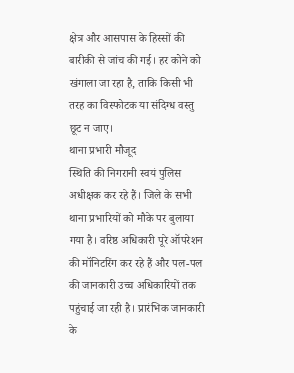क्षेत्र और आसपास के हिस्सों की बारीकी से जांच की गई। हर कोने को खंगाला जा रहा है, ताकि किसी भी तरह का विस्फोटक या संदिग्ध वस्तु छूट न जाए।
थाना प्रभारी मौजूद
स्थिति की निगरानी स्वयं पुलिस अधीक्षक कर रहे हैं। जिले के सभी थाना प्रभारियों को मौके पर बुलाया गया है। वरिष्ठ अधिकारी पूरे ऑपरेशन की मॉनिटरिंग कर रहे हैं और पल-पल की जानकारी उच्च अधिकारियों तक पहुंचाई जा रही है। प्रारंभिक जानकारी के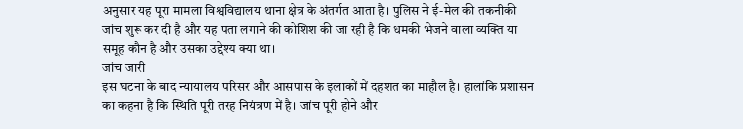अनुसार यह पूरा मामला विश्वविद्यालय थाना क्षेत्र के अंतर्गत आता है। पुलिस ने ई-मेल की तकनीकी जांच शुरू कर दी है और यह पता लगाने की कोशिश की जा रही है कि धमकी भेजने वाला व्यक्ति या समूह कौन है और उसका उद्देश्य क्या था।
जांच जारी
इस घटना के बाद न्यायालय परिसर और आसपास के इलाकों में दहशत का माहौल है। हालांकि प्रशासन का कहना है कि स्थिति पूरी तरह नियंत्रण में है। जांच पूरी होने और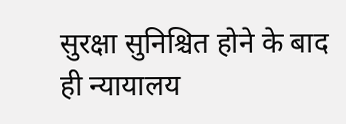सुरक्षा सुनिश्चित होने के बाद ही न्यायालय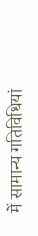में सामान्य गतिविधियां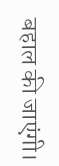बहाल की जाएंगी।